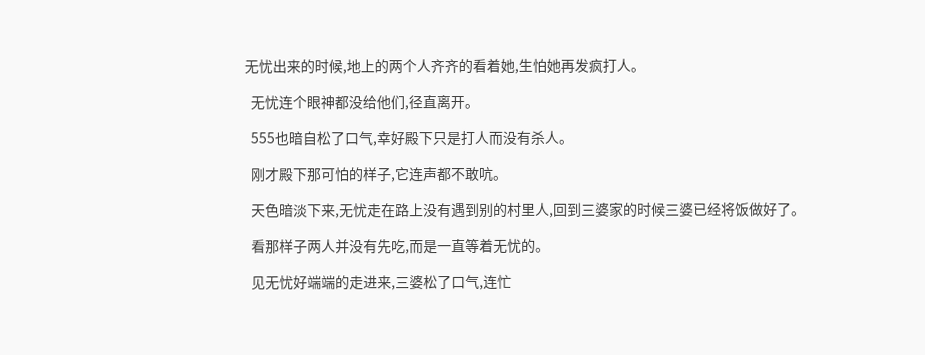无忧出来的时候,地上的两个人齐齐的看着她,生怕她再发疯打人。

  无忧连个眼神都没给他们,径直离开。

  555也暗自松了口气,幸好殿下只是打人而没有杀人。

  刚才殿下那可怕的样子,它连声都不敢吭。

  天色暗淡下来,无忧走在路上没有遇到别的村里人,回到三婆家的时候三婆已经将饭做好了。

  看那样子两人并没有先吃,而是一直等着无忧的。

  见无忧好端端的走进来,三婆松了口气,连忙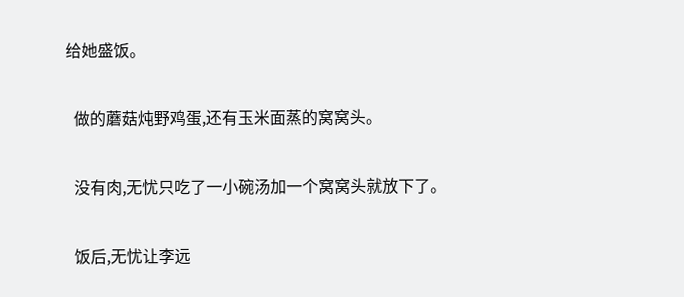给她盛饭。

  做的蘑菇炖野鸡蛋,还有玉米面蒸的窝窝头。

  没有肉,无忧只吃了一小碗汤加一个窝窝头就放下了。

  饭后,无忧让李远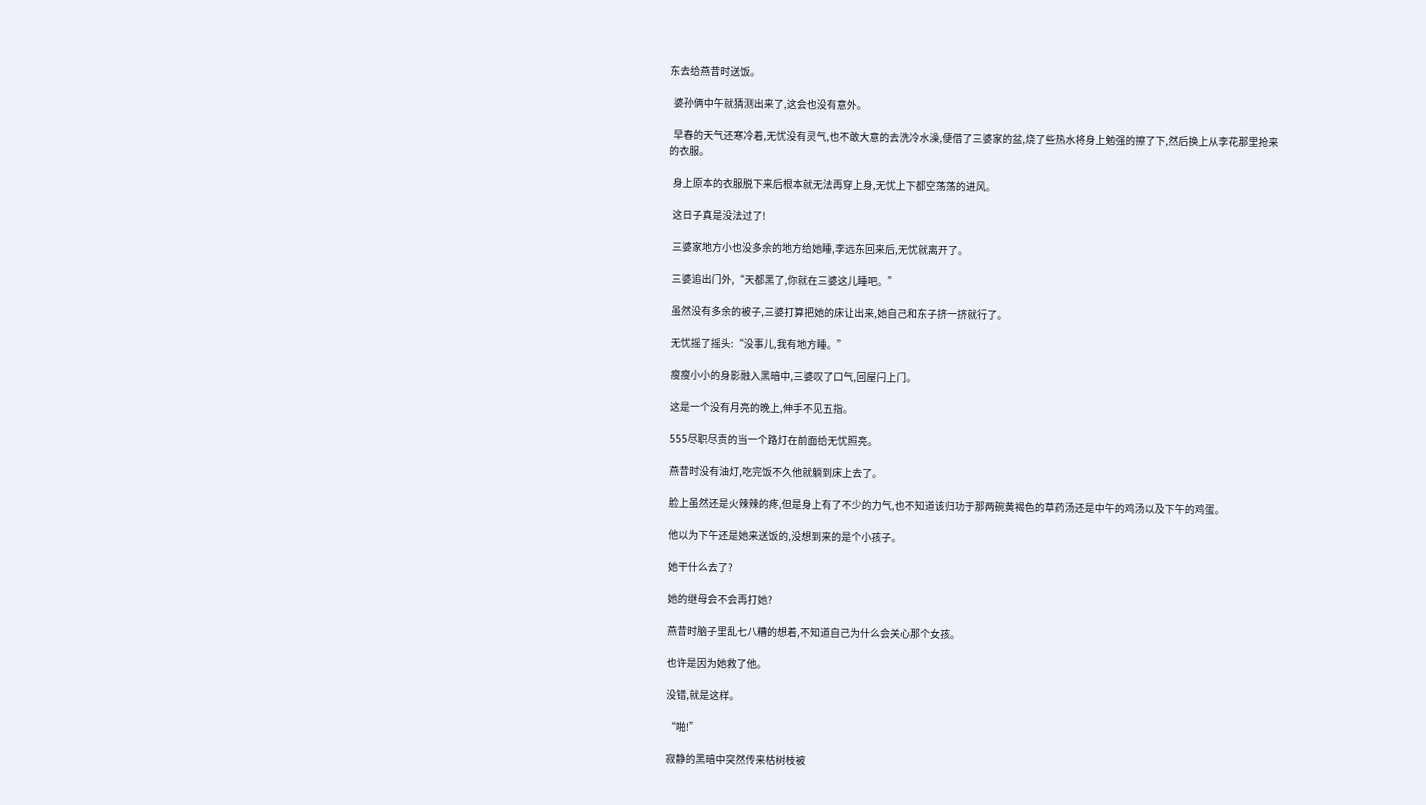东去给燕昔时送饭。

  婆孙俩中午就猜测出来了,这会也没有意外。

  早春的天气还寒冷着,无忧没有灵气,也不敢大意的去洗冷水澡,便借了三婆家的盆,烧了些热水将身上勉强的擦了下,然后换上从李花那里抢来的衣服。

  身上原本的衣服脱下来后根本就无法再穿上身,无忧上下都空荡荡的进风。

  这日子真是没法过了!

  三婆家地方小也没多余的地方给她睡,李远东回来后,无忧就离开了。

  三婆追出门外,“天都黑了,你就在三婆这儿睡吧。”

  虽然没有多余的被子,三婆打算把她的床让出来,她自己和东子挤一挤就行了。

  无忧摇了摇头:“没事儿,我有地方睡。”

  瘦瘦小小的身影融入黑暗中,三婆叹了口气,回屋闩上门。

  这是一个没有月亮的晚上,伸手不见五指。

  555尽职尽责的当一个路灯在前面给无忧照亮。

  燕昔时没有油灯,吃完饭不久他就躺到床上去了。

  脸上虽然还是火辣辣的疼,但是身上有了不少的力气,也不知道该归功于那两碗黄褐色的草药汤还是中午的鸡汤以及下午的鸡蛋。

  他以为下午还是她来送饭的,没想到来的是个小孩子。

  她干什么去了?

  她的继母会不会再打她?

  燕昔时脑子里乱七八糟的想着,不知道自己为什么会关心那个女孩。

  也许是因为她救了他。

  没错,就是这样。

  “啪!”

  寂静的黑暗中突然传来枯树枝被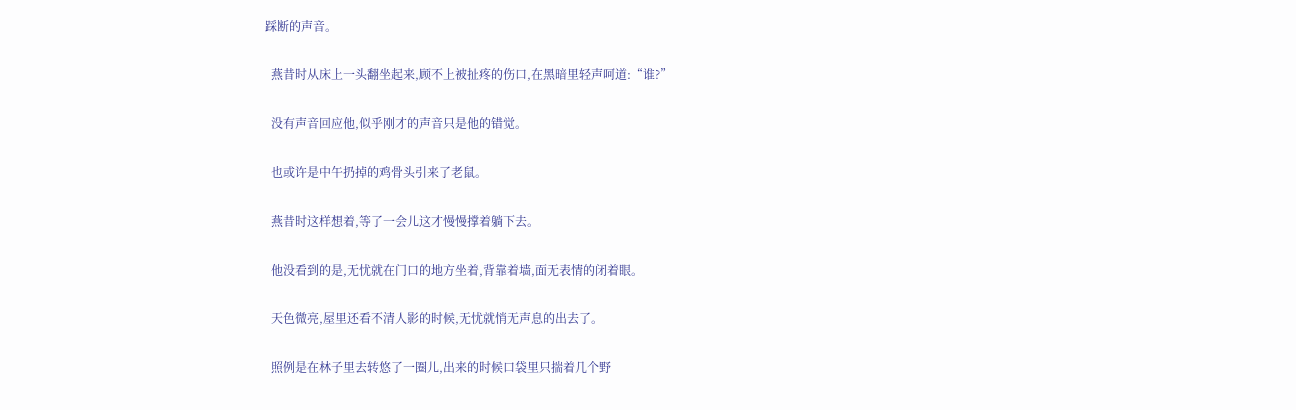踩断的声音。

  燕昔时从床上一头翻坐起来,顾不上被扯疼的伤口,在黑暗里轻声呵道:“谁?”

  没有声音回应他,似乎刚才的声音只是他的错觉。

  也或许是中午扔掉的鸡骨头引来了老鼠。

  燕昔时这样想着,等了一会儿这才慢慢撑着躺下去。

  他没看到的是,无忧就在门口的地方坐着,背靠着墙,面无表情的闭着眼。

  天色微亮,屋里还看不清人影的时候,无忧就悄无声息的出去了。

  照例是在林子里去转悠了一圈儿,出来的时候口袋里只揣着几个野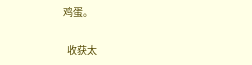鸡蛋。

  收获太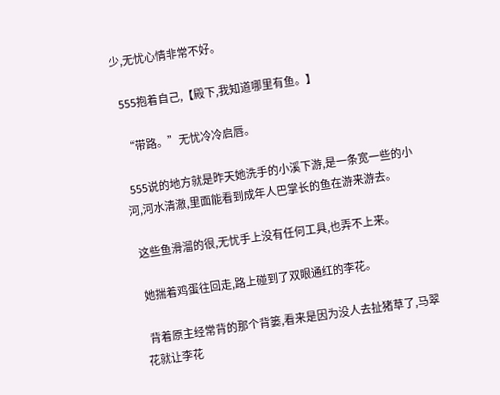少,无忧心情非常不好。

  555抱着自己,【殿下,我知道哪里有鱼。】

  “带路。”无忧冷冷启唇。

  555说的地方就是昨天她洗手的小溪下游,是一条宽一些的小河,河水清澈,里面能看到成年人巴掌长的鱼在游来游去。

  这些鱼滑溜的很,无忧手上没有任何工具,也弄不上来。

  她揣着鸡蛋往回走,路上碰到了双眼通红的李花。

  背着原主经常背的那个背篓,看来是因为没人去扯猪草了,马翠花就让李花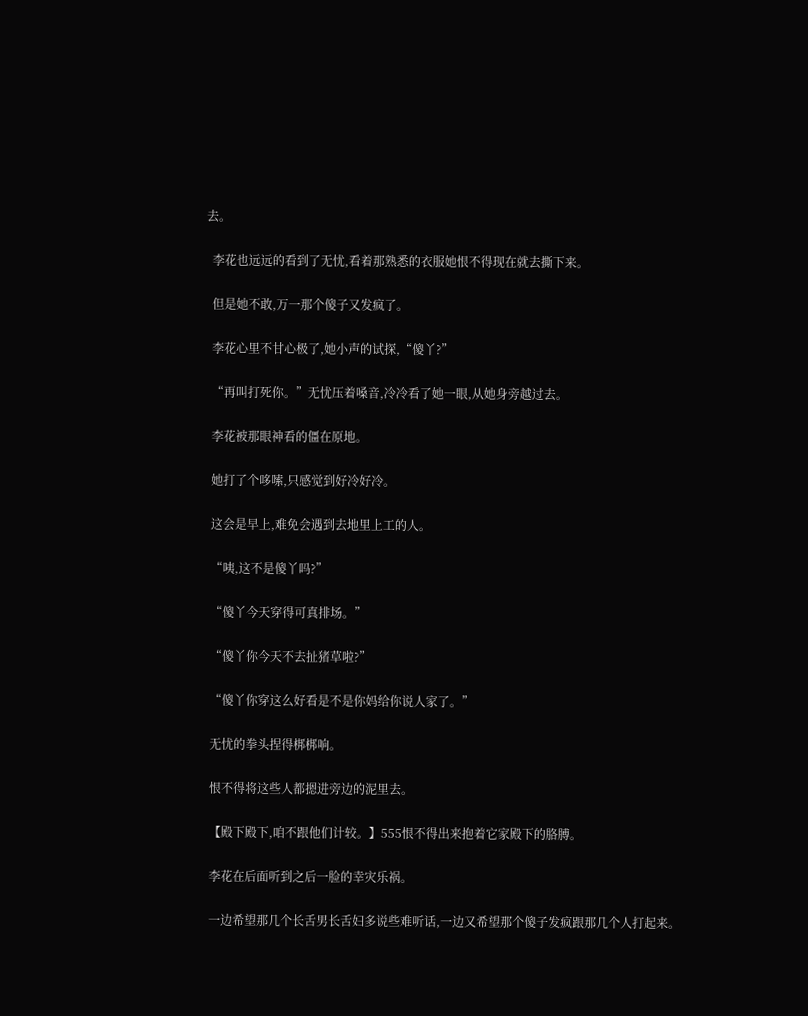去。

  李花也远远的看到了无忧,看着那熟悉的衣服她恨不得现在就去撕下来。

  但是她不敢,万一那个傻子又发疯了。

  李花心里不甘心极了,她小声的试探,“傻丫?”

  “再叫打死你。”无忧压着嗓音,冷冷看了她一眼,从她身旁越过去。

  李花被那眼神看的僵在原地。

  她打了个哆嗦,只感觉到好冷好冷。

  这会是早上,难免会遇到去地里上工的人。

  “咦,这不是傻丫吗?”

  “傻丫今天穿得可真排场。”

  “傻丫你今天不去扯猪草啦?”

  “傻丫你穿这么好看是不是你妈给你说人家了。”

  无忧的拳头捏得梆梆响。

  恨不得将这些人都摁进旁边的泥里去。

  【殿下殿下,咱不跟他们计较。】555恨不得出来抱着它家殿下的胳膊。

  李花在后面听到之后一脸的幸灾乐祸。

  一边希望那几个长舌男长舌妇多说些难听话,一边又希望那个傻子发疯跟那几个人打起来。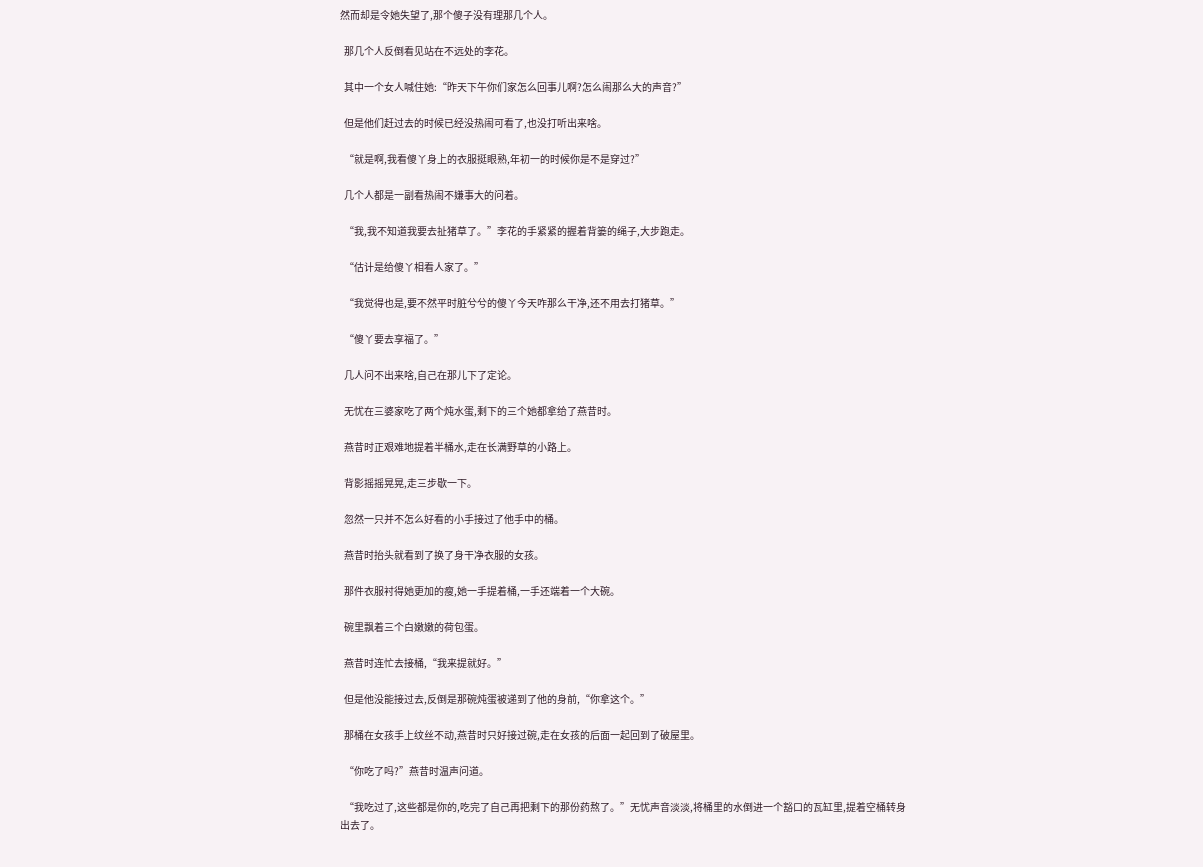然而却是令她失望了,那个傻子没有理那几个人。

  那几个人反倒看见站在不远处的李花。

  其中一个女人喊住她:“昨天下午你们家怎么回事儿啊?怎么闹那么大的声音?”

  但是他们赶过去的时候已经没热闹可看了,也没打听出来啥。

  “就是啊,我看傻丫身上的衣服挺眼熟,年初一的时候你是不是穿过?”

  几个人都是一副看热闹不嫌事大的问着。

  “我,我不知道我要去扯猪草了。”李花的手紧紧的握着背篓的绳子,大步跑走。

  “估计是给傻丫相看人家了。”

  “我觉得也是,要不然平时脏兮兮的傻丫今天咋那么干净,还不用去打猪草。”

  “傻丫要去享福了。”

  几人问不出来啥,自己在那儿下了定论。

  无忧在三婆家吃了两个炖水蛋,剩下的三个她都拿给了燕昔时。

  燕昔时正艰难地提着半桶水,走在长满野草的小路上。

  背影摇摇晃晃,走三步歇一下。

  忽然一只并不怎么好看的小手接过了他手中的桶。

  燕昔时抬头就看到了换了身干净衣服的女孩。

  那件衣服衬得她更加的瘦,她一手提着桶,一手还端着一个大碗。

  碗里飘着三个白嫩嫩的荷包蛋。

  燕昔时连忙去接桶,“我来提就好。”

  但是他没能接过去,反倒是那碗炖蛋被递到了他的身前,“你拿这个。”

  那桶在女孩手上纹丝不动,燕昔时只好接过碗,走在女孩的后面一起回到了破屋里。

  “你吃了吗?”燕昔时温声问道。

  “我吃过了,这些都是你的,吃完了自己再把剩下的那份药熬了。”无忧声音淡淡,将桶里的水倒进一个豁口的瓦缸里,提着空桶转身出去了。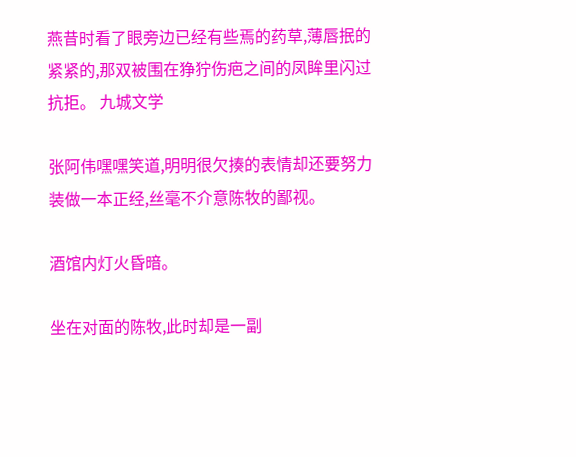燕昔时看了眼旁边已经有些焉的药草,薄唇抿的紧紧的,那双被围在狰狞伤疤之间的凤眸里闪过抗拒。 九城文学

张阿伟嘿嘿笑道,明明很欠揍的表情却还要努力装做一本正经,丝毫不介意陈牧的鄙视。

酒馆内灯火昏暗。

坐在对面的陈牧,此时却是一副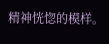精神恍惚的模样。